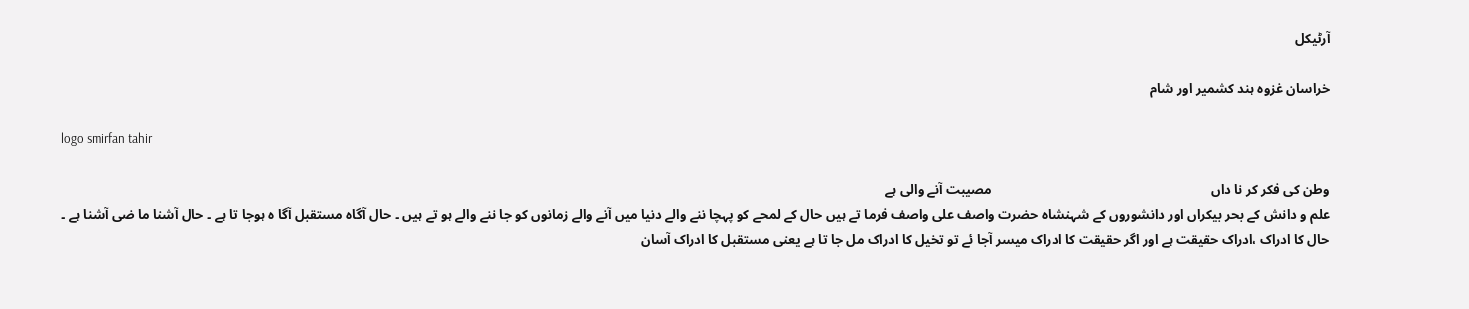آرٹیکل

خراسان غزوہ ہند کشمیر اور شام

logo smirfan tahir

وطن کی فکر کر نا داں                                                                 مصیبت آنے والی ہے
علم و دانش کے بحر بیکراں اور دانشوروں کے شہنشاہ حضرت واصف علی واصف فرما تے ہیں حال کے لمحے کو پہچا ننے والے دنیا میں آنے والے زمانوں کو جا ننے والے ہو تے ہیں ۔ حال آگاہ مستقبل آگا ہ ہوجا تا ہے ۔ حال آشنا ما ضی آشنا ہے ۔ حال کا ادراک ،ادراک حقیقت ہے اور اگر حقیقت کا ادراک میسر آجا ئے تو تخیل کا ادراک مل جا تا ہے یعنی مستقبل کا ادراک آسان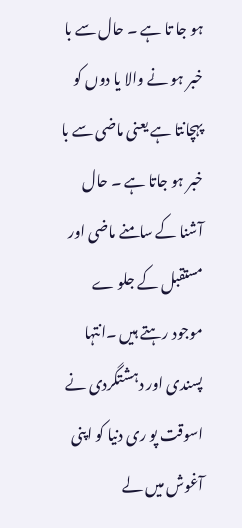ہو جا تا ہے ۔ حال سے با خبر ہو نے والا یا دوں کو پہچانتا ہے یعنی ماضی سے با خبر ہو جاتا ہے ۔ حال آشنا کے سامنے ماضی اور مستقبل کے جلو ے موجود رہتے ہیں ۔انتہا پسندی اور دہشتگردی نے اسوقت پو ری دنیا کو اپنی آغوش میں لے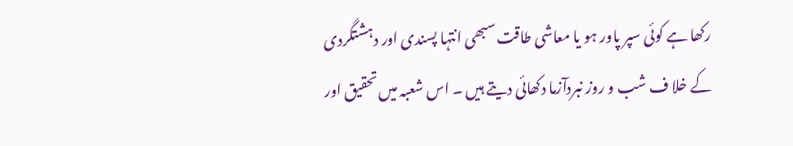رکھا ہے کوئی سپر پاور ہو یا معاشی طاقت سبھی انتہا پسندی اور دہشتگردی کے خلا ف شب و روز نبردآزما دکھائی دیتے ہیں ۔ اس شعبہ میں تحقیق اور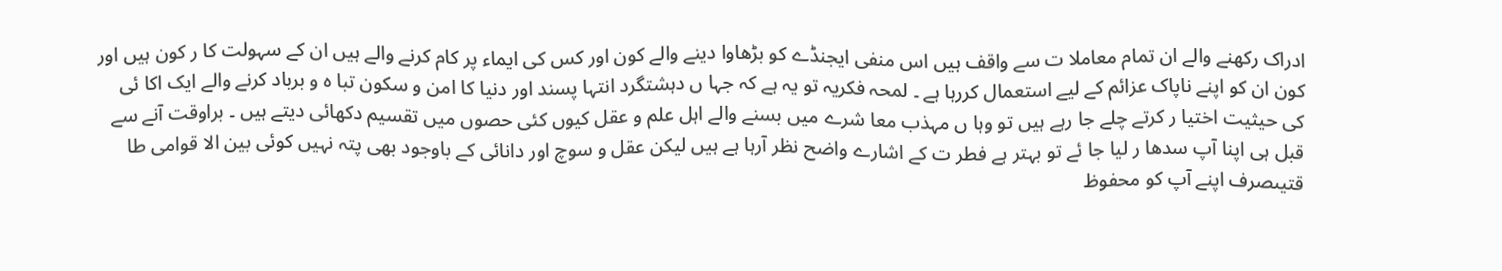ادراک رکھنے والے ان تمام معاملا ت سے واقف ہیں اس منفی ایجنڈے کو بڑھاوا دینے والے کون اور کس کی ایماء پر کام کرنے والے ہیں ان کے سہولت کا ر کون ہیں اور کون ان کو اپنے ناپاک عزائم کے لیے استعمال کررہا ہے ۔ لمحہ فکریہ تو یہ ہے کہ جہا ں دہشتگرد انتہا پسند اور دنیا کا امن و سکون تبا ہ و برباد کرنے والے ایک اکا ئی کی حیثیت اختیا ر کرتے چلے جا رہے ہیں تو وہا ں مہذب معا شرے میں بسنے والے اہل علم و عقل کیوں کئی حصوں میں تقسیم دکھائی دیتے ہیں ۔ براوقت آنے سے قبل ہی اپنا آپ سدھا ر لیا جا ئے تو بہتر ہے فطر ت کے اشارے واضح نظر آرہا ہے ہیں لیکن عقل و سوچ اور دانائی کے باوجود بھی پتہ نہیں کوئی بین الا قوامی طا قتیںصرف اپنے آپ کو محفوظ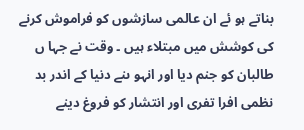بناتے ہو ئے ان عالمی سازشوں کو فراموش کرنے کی کوشش میں مبتلاء ہیں ۔ وقت نے جہا ں طالبان کو جنم دیا اور انہو ںنے دنیا کے اندر بد نظمی افرا تفری اور انتشار کو فروغ دینے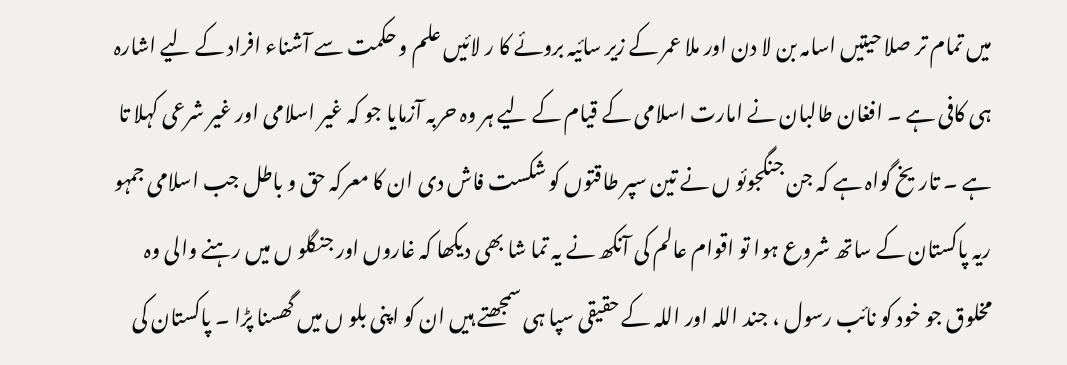میں تمام تر صلا حیتیں اسامہ بن لا دن اور ملا عمر کے زیر سائیہ بروئے کا ر لائیں علم و حکمت سے آشناء افراد کے لیے اشارہ ہی کافی ہے ۔ افغان طالبان نے امارت اسلامی کے قیام کے لیے ہر وہ حربہ آزمایا جو کہ غیر اسلامی اور غیر شرعی کہلا تا ہے ۔ تاریخ گواہ ہے کہ جن جنگجوئو ں نے تین سپر طاقتوں کو شکست فاش دی ان کا معرکہ حق و باطل جب اسلامی جمہو ریہ پاکستان کے ساتھ شروع ہوا تو اقوام عالم کی آنکھ نے یہ تما شا بھی دیکھا کہ غاروں اور جنگلو ں میں رہنے والی وہ مخلوق جو خود کو نائب رسول ، جند اللہ اور اللہ کے حقیقی سپا ہی سمجھتے ہیں ان کو اپنی بلو ں میں گھسنا پڑا ۔ پاکستان کی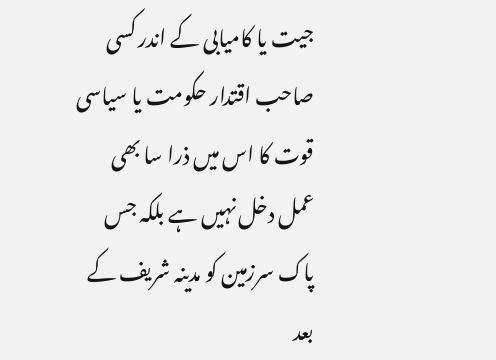جیت یا کامیابی کے اندر کسی صاحب اقتدار حکومت یا سیاسی قوت کا اس میں ذرا سا بھی عمل دخل نہیں ہے بلکہ جس پاک سرزمین کو مدینہ شریف کے بعد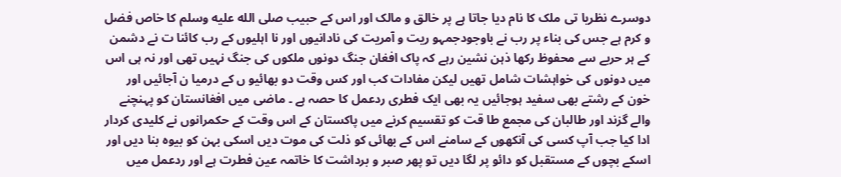دوسرے نظریا تی ملک کا نام دیا جاتا ہے پر خالق و مالک اور اس کے حبیب صلى الله عليه وسلم کا خاص فضل و کرم ہے جس کی بناء پر رب نے باوجودجمہو ریت و آمریت کی نادانیوں اور نا اہلیوں کے رب کائنا ت نے دشمن کے ہر حربے سے محفوظ رکھا ذہن نشین رہے کہ پاک افغان جنگ دونوں ملکوں کی جنگ نہیں تھی اور نہ ہی اس میں دونوں کی خواہشات شامل تھیں لیکن مفادات کب اور کس وقت دو بھائیو ں کے درمیا ن آجائیں اور خون کے رشتے بھی سفید ہوجائیں یہ بھی ایک فطری ردعمل کا حصہ ہے ۔ ماضی میں افغانستان کو پہنچنے والے گزند اور طالبان کی مجمع طا قت کو تقسیم کرنے میں پاکستان کے اس وقت کے حکمرانوں نے کلیدی کردار ادا کیا جب آپ کسی کی آنکھوں کے سامنے اس کے بھائی کو ذلت کی موت دیں اسکی بہن کو بیوہ بنا دیں اور اسکے بچوں کے مستقبل کو دائو پر لگا دیں تو پھر صبر و برداشت کا خاتمہ عین فطرت ہے اور ردعمل میں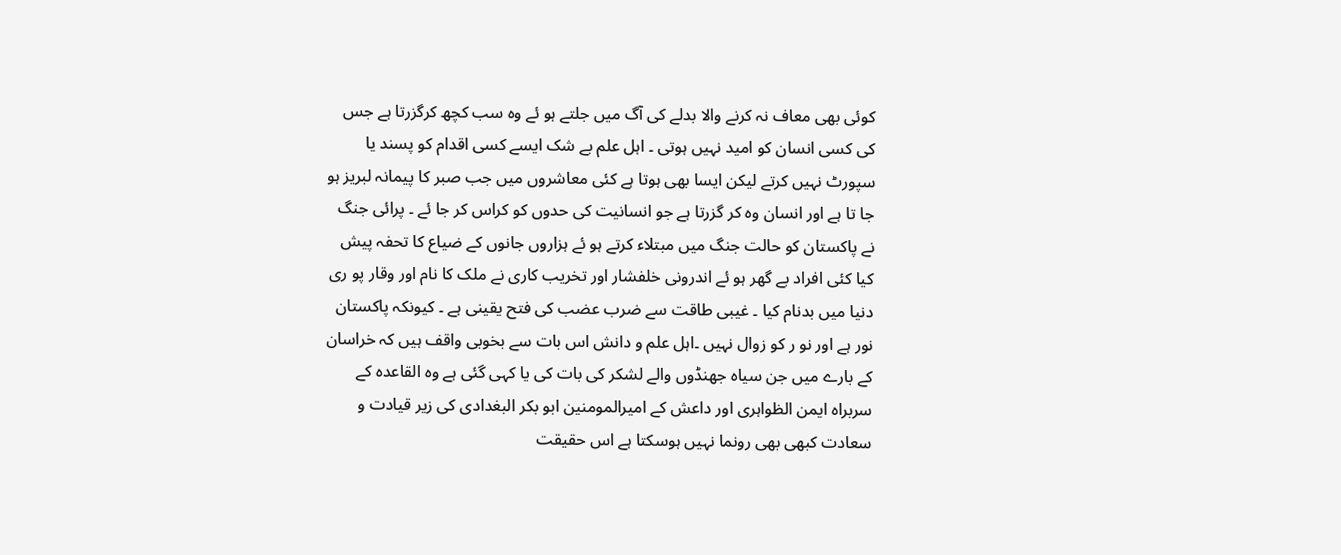کوئی بھی معاف نہ کرنے والا بدلے کی آگ میں جلتے ہو ئے وہ سب کچھ کرگزرتا ہے جس کی کسی انسان کو امید نہیں ہوتی ۔ اہل علم بے شک ایسے کسی اقدام کو پسند یا سپورٹ نہیں کرتے لیکن ایسا بھی ہوتا ہے کئی معاشروں میں جب صبر کا پیمانہ لبریز ہو جا تا ہے اور انسان وہ کر گزرتا ہے جو انسانیت کی حدوں کو کراس کر جا ئے ۔ پرائی جنگ نے پاکستان کو حالت جنگ میں مبتلاء کرتے ہو ئے ہزاروں جانوں کے ضیاع کا تحفہ پیش کیا کئی افراد بے گھر ہو ئے اندرونی خلفشار اور تخریب کاری نے ملک کا نام اور وقار پو ری دنیا میں بدنام کیا ۔ غیبی طاقت سے ضرب عضب کی فتح یقینی ہے ۔ کیونکہ پاکستان نور ہے اور نو ر کو زوال نہیں ۔اہل علم و دانش اس بات سے بخوبی واقف ہیں کہ خراسان کے بارے میں جن سیاہ جھنڈوں والے لشکر کی بات کی یا کہی گئی ہے وہ القاعدہ کے سربراہ ایمن الظواہری اور داعش کے امیرالمومنین ابو بکر البغدادی کی زیر قیادت و سعادت کبھی بھی رونما نہیں ہوسکتا ہے اس حقیقت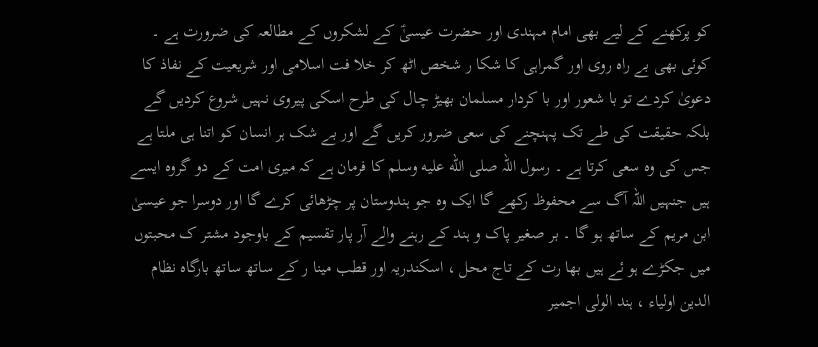کو پرکھنے کے لیے بھی امام مہندی اور حضرت عیسیٰؑ کے لشکروں کے مطالعہ کی ضرورت ہے ۔ کوئی بھی بے راہ روی اور گمراہی کا شکا ر شخص اٹھ کر خلا فت اسلامی اور شریعیت کے نفاذ کا دعویٰ کردے تو با شعور اور با کردار مسلمان بھیڑ چال کی طرح اسکی پیروی نہیں شروع کردیں گے بلکہ حقیقت کی طے تک پہنچنے کی سعی ضرور کریں گے اور بے شک ہر انسان کو اتنا ہی ملتا ہے جس کی وہ سعی کرتا ہے ۔ رسول اللہ صلى الله عليه وسلم کا فرمان ہے کہ میری امت کے دو گروہ ایسے ہیں جنہیں اللہ آگ سے محفوظ رکھے گا ایک وہ جو ہندوستان پر چڑھائی کرے گا اور دوسرا جو عیسیٰ ابن مریم کے ساتھ ہو گا ۔ بر صغیر پاک و ہند کے رہنے والے آر پار تقسیم کے باوجود مشتر ک محبتوں میں جکڑے ہو ئے ہیں بھا رت کے تاج محل ، اسکندریہ اور قطب مینا ر کے ساتھ ساتھ بارگاہ نظام الدین اولیاء ، ہند الولی اجمیر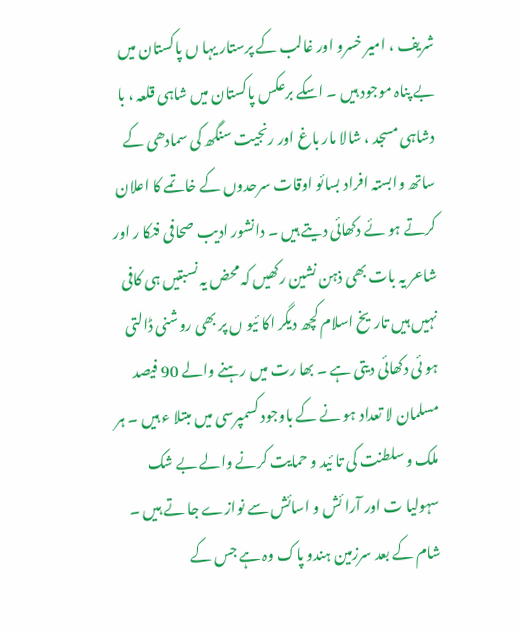شریف ، امیر خسرو اور غالب کے پرستار یہا ں پاکستان میں بے پناہ موجود ہیں ۔ اسکے برعکس پاکستان میں شاہی قلعہ ، با دشاہی مسجد ، شالا مار باغ اور رنجیت سنگھ کی سمادھی کے ساتھ وابستہ افراد بسائو اوقات سرحدوں کے خاتمے کا اعلان کرتے ہو ئے دکھائی دیتے ہیں ۔ دانشور ادیب صحافی فنکا ر اور شاعر یہ بات بھی ذہن نشین رکھیں کہ محض یہ نسبتیں ہی کافی نہیں ہیں تاریخ اسلام کچھ دیگر اکا ئیو ں پر بھی روشنی ڈالتی ہو ئی دکھائی دیتی ہے ۔ بھا رت میں رہنے والے 90 فیصد مسلمان لا تعداد ہو نے کے باوجود کسمپرسی میں مبتلا ء ہیں ۔ ہر ملک و سلطنت کی تا ئید و حمایت کرنے والے بے شک سہولیا ت اور آرا ئش و اسائش سے نوازے جا تے ہیں ۔ شام کے بعد سرزمین ہندو پاک وہ ہے جس کے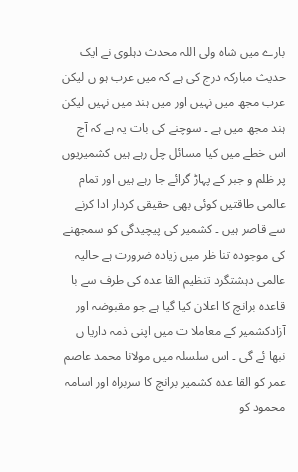بارے میں شاہ ولی اللہ محدث دہلوی نے ایک حدیث مبارکہ درج کی ہے کہ میں عرب ہو ں لیکن عرب مجھ میں نہیں اور میں ہند میں نہیں لیکن ہند مجھ میں ہے ۔ سوچنے کی بات یہ ہے کہ آج اس خطے میں کیا مسائل چل رہے ہیں کشمیریوں پر ظلم و جبر کے پہاڑ گرائے جا رہے ہیں اور تمام عالمی طاقتیں کوئی بھی حقیقی کردار ادا کرنے سے قاصر ہیں ۔ کشمیر کی پیچیدگی کو سمجھنے کی موجودہ تنا ظر میں زیادہ ضرورت ہے حالیہ عالمی دہشتگرد تنظیم القا عدہ کی طرف سے با قاعدہ برانچ کا اعلان کیا گیا ہے جو مقبوضہ اور آزادکشمیر کے معاملا ت میں اپنی ذمہ داریا ں نبھا ئے گی ۔ اس سلسلہ میں مولانا محمد عاصم عمر کو القا عدہ کشمیر برانچ کا سربراہ اور اسامہ محمود کو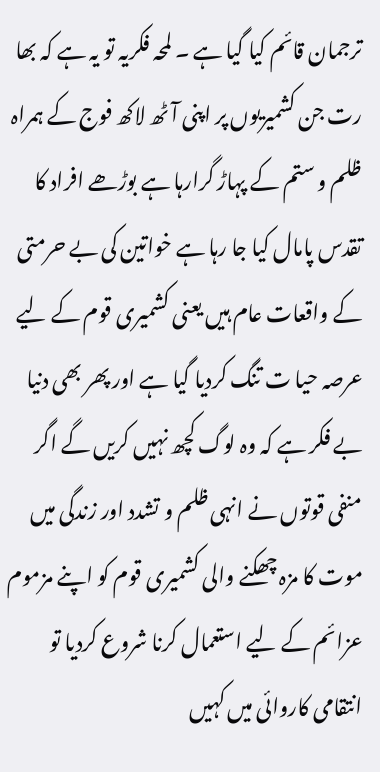ترجمان قائم کیا گیا ہے ۔ لمحہ فکریہ تو یہ ہے کہ بھا رت جن کشمیریوں پر اپنی آٹھ لاکھ فوج کے ہمراہ ظلم و ستم کے پہاڑ گرارہا ہے بوڑھے افراد کا تقدس پامال کیا جا رہا ہے خواتین کی بے حرمتی کے واقعات عام ہیں یعنی کشمیری قوم کے لیے عرصہ حیا ت تنگ کردیا گیا ہے اور پھر بھی دنیا بے فکر ہے کہ وہ لوگ کچھ نہیں کریں گے اگر منفی قوتوں نے انہی ظلم و تشدد اور زندگی میں موت کا مزہ چھکنے والی کشمیری قوم کو اپنے مزموم عزائم کے لیے استعمال کرنا شروع کردیا تو انتقامی کاروائی میں کہیں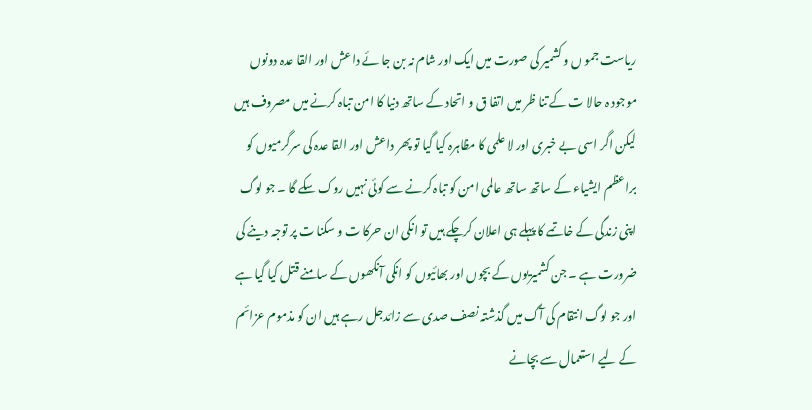ریاست جمو ں و کشمیر کی صورت میں ایک اور شام نہ بن جا ئے داعش اور القا عدہ دونوں موجود ہ حالا ت کے تنا ظر میں اتفا ق و اتحاد کے ساتھ دنیا کا امن تباہ کرنے میں مصروف ہیں لیکن اگر اسی بے خبری اور لا علمی کا مظاہرہ کیا گیا تو پھر داعش اور القا عدہ کی سرگرمیوں کو براعظم ایشیاء کے ساتھ ساتھ عالمی امن کو تباہ کرنے سے کوئی نہیں روک سکے گا ۔ جو لوگ اپنی زندگی کے خاتمے کا پہلے ہی اعلان کرچکے ہیں تو انکی ان حرکا ت و سکنا ت پر توجہ دینے کی ضرورت ہے ۔ جن کشمیریوں کے بچوں اور بھائیوں کو انکی آنکھوں کے سامنے قتل کیا گیا ہے اور جو لوگ انتقام کی آگ میں گذشتہ نصف صدی سے زائدجل رہے ہیں ان کو مذموم عزائم کے لیے استعمال سے بچانے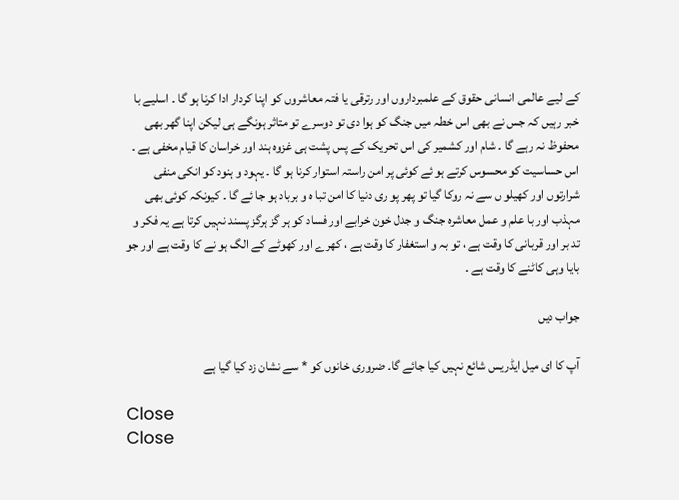کے لیے عالمی انسانی حقوق کے علمبرداروں اور رترقی یا فتہ معاشروں کو اپنا کردار ادا کرنا ہو گا ۔ اسلیے با خبر رہیں کہ جس نے بھی اس خطہ میں جنگ کو ہوا دی تو دوسرے تو متاثر ہونگے ہی لیکن اپنا گھر بھی محفوظ نہ رہے گا ۔ شام اور کشمیر کی اس تحریک کے پس پشت ہی غزوہ ہند اور خراسان کا قیام مخفی ہے ۔ اس حساسیت کو محسوس کرتے ہو ئے کوئی پر امن راستہ استوار کرنا ہو گا ۔ یہود و ہنود کو انکی منفی شرارتوں اور کھیلو ں سے نہ روکا گیا تو پھر پو ری دنیا کا امن تبا ہ و برباد ہو جا ئے گا ۔ کیونکہ کوئی بھی مہذب اور با علم و عمل معاشرہ جنگ و جدل خون خرابے اور فساد کو ہر گز ہرگز پسند نہیں کرتا ہے یہ فکر و تد بر اور قربانی کا وقت ہے ، تو بہ و استغفار کا وقت ہے ، کھرے اور کھوٹے کے الگ ہو نے کا وقت ہے اور جو بایا وہی کاٹنے کا وقت ہے ۔

جواب دیں

آپ کا ای میل ایڈریس شائع نہیں کیا جائے گا۔ ضروری خانوں کو * سے نشان زد کیا گیا ہے

Close
Close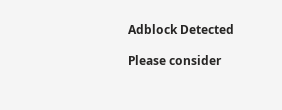Adblock Detected

Please consider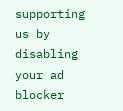supporting us by disabling your ad blocker